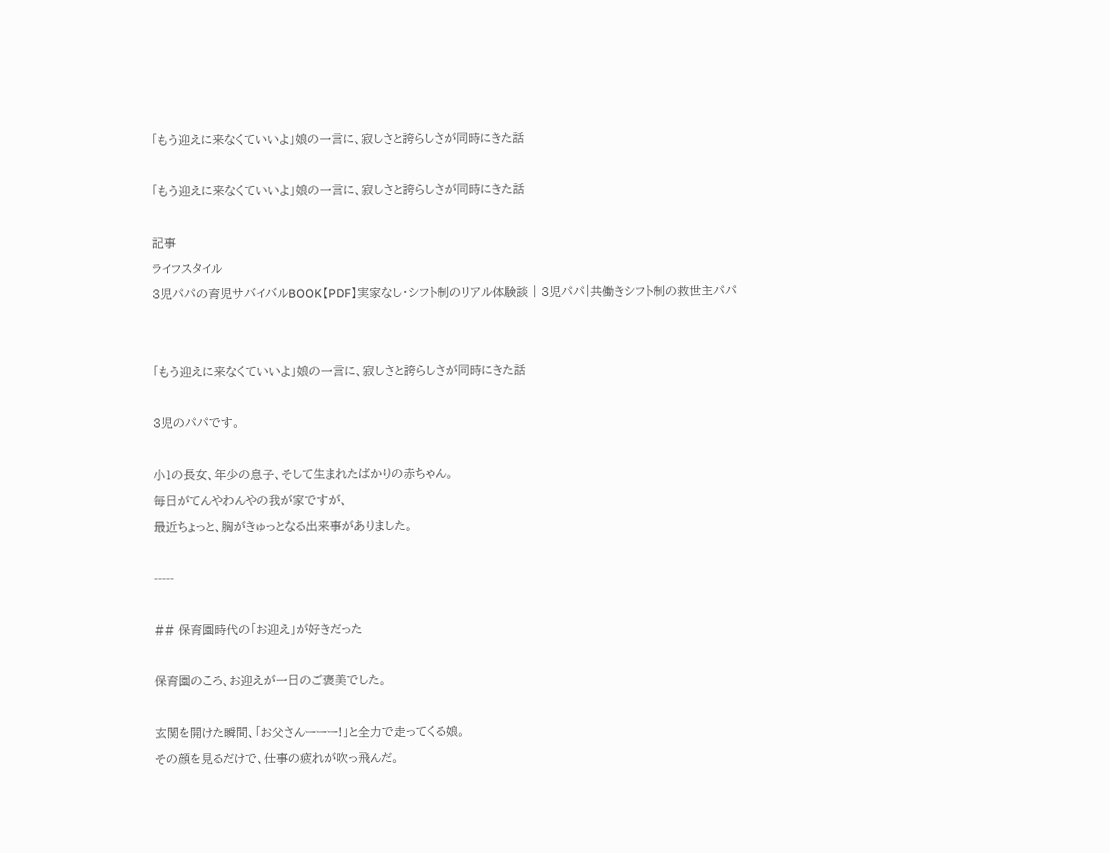「もう迎えに来なくていいよ」娘の一言に、寂しさと誇らしさが同時にきた話

「もう迎えに来なくていいよ」娘の一言に、寂しさと誇らしさが同時にきた話

記事
ライフスタイル
3児パパの育児サバイバルBOOK【PDF】実家なし・シフト制のリアル体験談 | 3児パパ|共働きシフト制の救世主パパ


「もう迎えに来なくていいよ」娘の一言に、寂しさと誇らしさが同時にきた話

3児のパパです。

小1の長女、年少の息子、そして生まれたばかりの赤ちゃん。
毎日がてんやわんやの我が家ですが、
最近ちょっと、胸がきゅっとなる出来事がありました。

-----

## 保育園時代の「お迎え」が好きだった

保育園のころ、お迎えが一日のご褒美でした。

玄関を開けた瞬間、「お父さんーーー!」と全力で走ってくる娘。
その顔を見るだけで、仕事の疲れが吹っ飛んだ。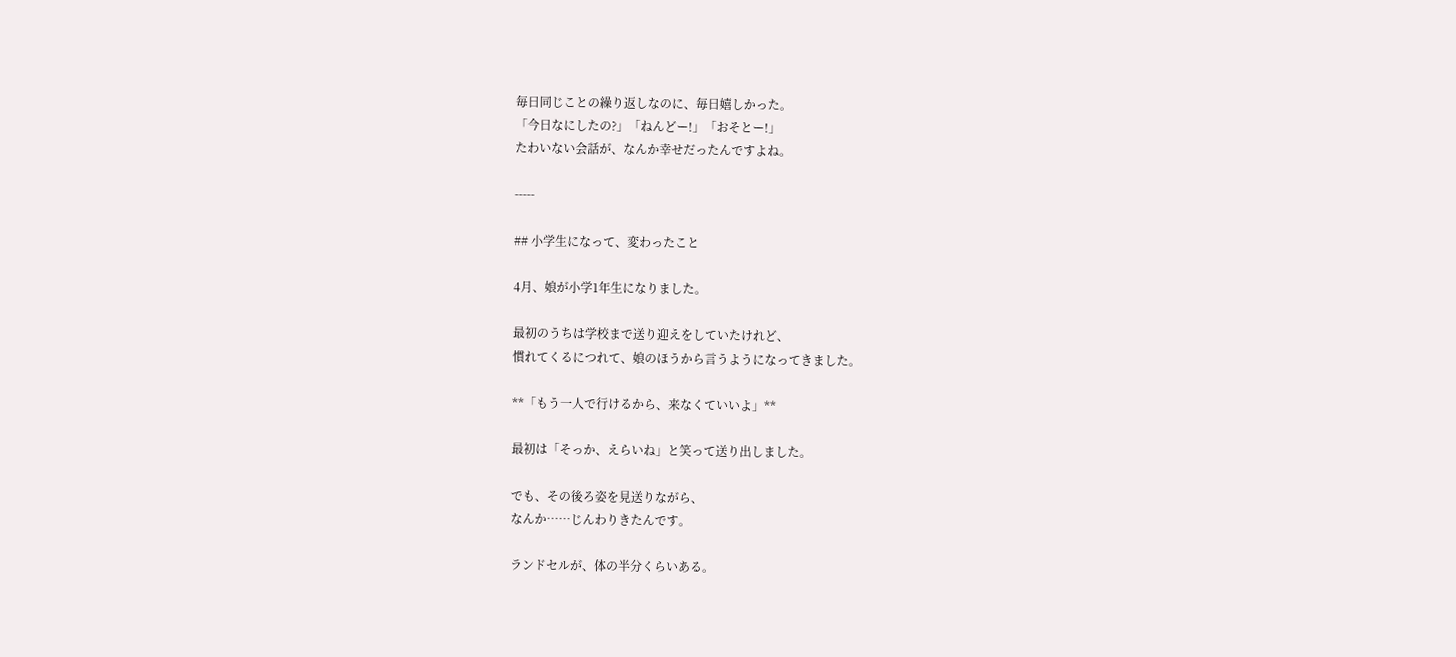毎日同じことの繰り返しなのに、毎日嬉しかった。
「今日なにしたの?」「ねんどー!」「おそとー!」
たわいない会話が、なんか幸せだったんですよね。

-----

## 小学生になって、変わったこと

4月、娘が小学1年生になりました。

最初のうちは学校まで送り迎えをしていたけれど、
慣れてくるにつれて、娘のほうから言うようになってきました。

**「もう一人で行けるから、来なくていいよ」**

最初は「そっか、えらいね」と笑って送り出しました。

でも、その後ろ姿を見送りながら、
なんか……じんわりきたんです。

ランドセルが、体の半分くらいある。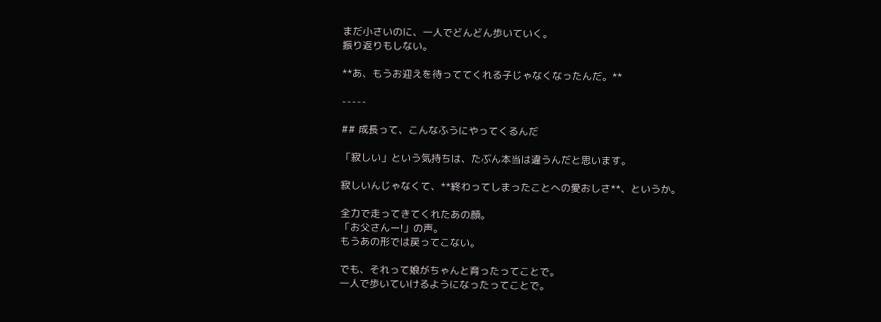まだ小さいのに、一人でどんどん歩いていく。
振り返りもしない。

**あ、もうお迎えを待っててくれる子じゃなくなったんだ。**

-----

## 成長って、こんなふうにやってくるんだ

「寂しい」という気持ちは、たぶん本当は違うんだと思います。

寂しいんじゃなくて、**終わってしまったことへの愛おしさ**、というか。

全力で走ってきてくれたあの顔。
「お父さんー!」の声。
もうあの形では戻ってこない。

でも、それって娘がちゃんと育ったってことで。
一人で歩いていけるようになったってことで。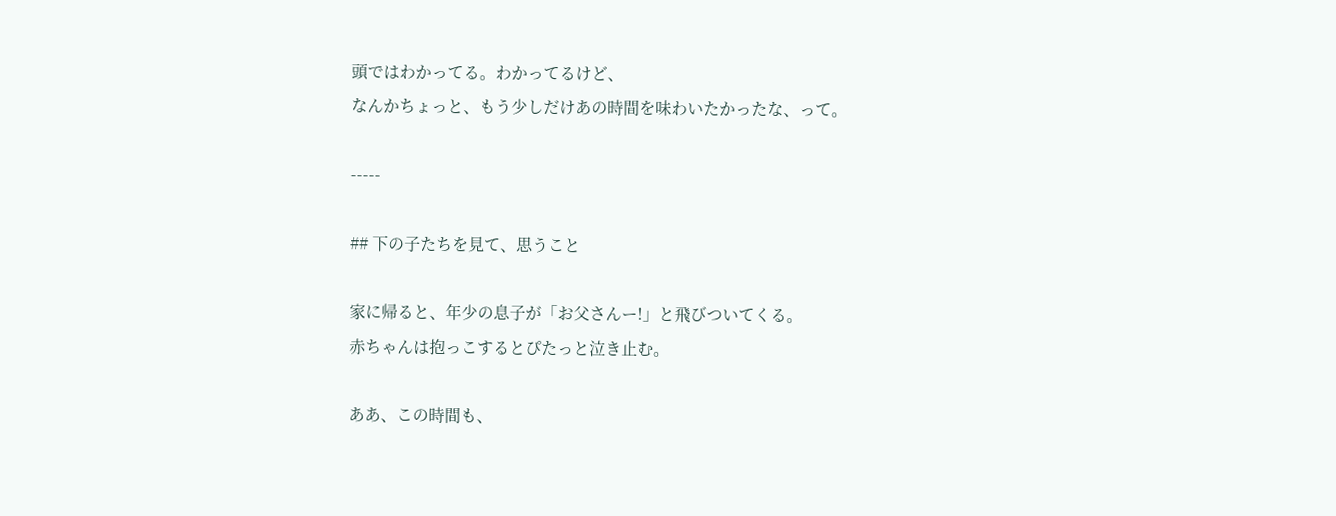頭ではわかってる。わかってるけど、
なんかちょっと、もう少しだけあの時間を味わいたかったな、って。

-----

## 下の子たちを見て、思うこと

家に帰ると、年少の息子が「お父さんー!」と飛びついてくる。
赤ちゃんは抱っこするとぴたっと泣き止む。

ああ、この時間も、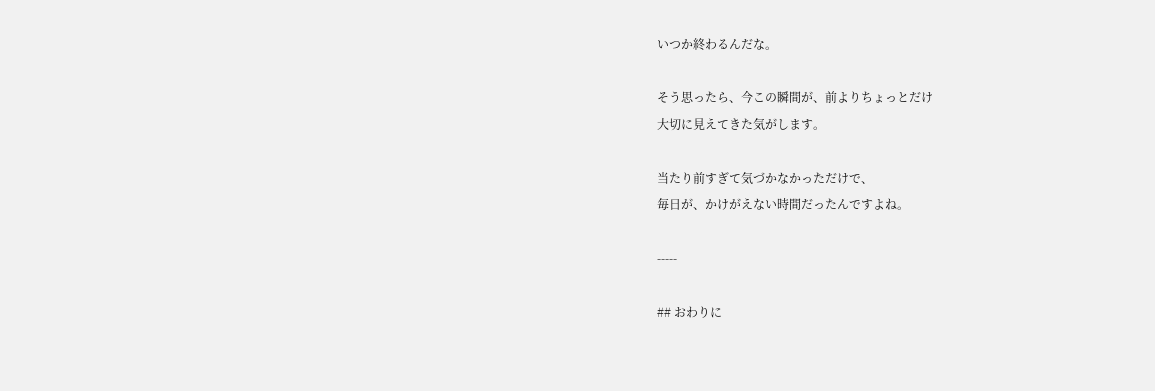いつか終わるんだな。

そう思ったら、今この瞬間が、前よりちょっとだけ
大切に見えてきた気がします。

当たり前すぎて気づかなかっただけで、
毎日が、かけがえない時間だったんですよね。

-----

## おわりに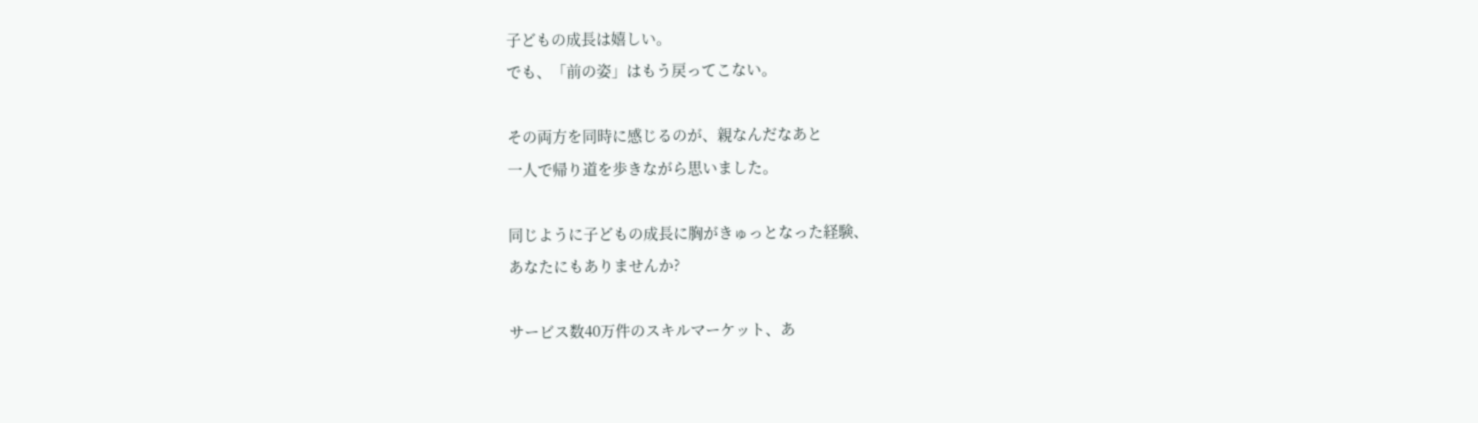子どもの成長は嬉しい。
でも、「前の姿」はもう戻ってこない。

その両方を同時に感じるのが、親なんだなあと
一人で帰り道を歩きながら思いました。

同じように子どもの成長に胸がきゅっとなった経験、
あなたにもありませんか?

サービス数40万件のスキルマーケット、あ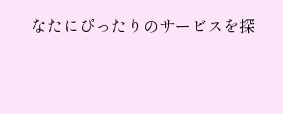なたにぴったりのサービスを探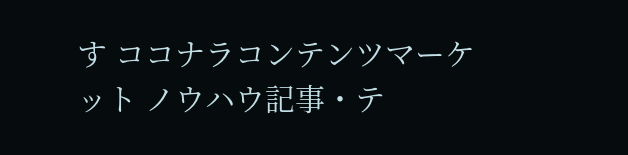す ココナラコンテンツマーケット ノウハウ記事・テ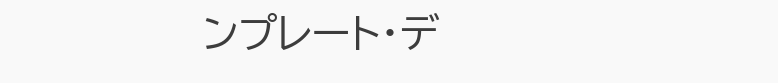ンプレート・デ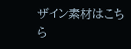ザイン素材はこちら